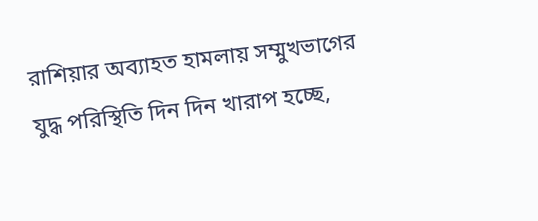রাশিয়ার অব্যাহত হামলায় সম্মুখভাগের যুদ্ধ পরিস্থিতি দিন দিন খারাপ হচ্ছে,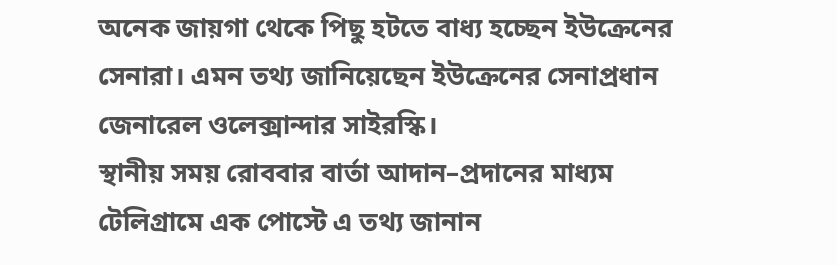অনেক জায়গা থেকে পিছু হটতে বাধ্য হচ্ছেন ইউক্রেনের সেনারা। এমন তথ্য জানিয়েছেন ইউক্রেনের সেনাপ্রধান জেনারেল ওলেক্সান্দার সাইরস্কি।
স্থানীয় সময় রোববার বার্তা আদান–প্রদানের মাধ্যম টেলিগ্রামে এক পোস্টে এ তথ্য জানান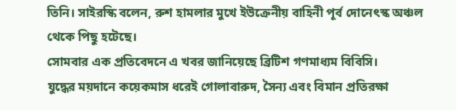তিনি। সাইরস্কি বলেন, রুশ হামলার মুখে ইউক্রেনীয় বাহিনী পূর্ব দোনেৎস্ক অঞ্চল থেকে পিছু হটেছে।
সোমবার এক প্রতিবেদনে এ খবর জানিয়েছে ব্রিটিশ গণমাধ্যম বিবিসি।
যুদ্ধের ময়দানে কয়েকমাস ধরেই গোলাবারুদ, সৈন্য এবং বিমান প্রতিরক্ষা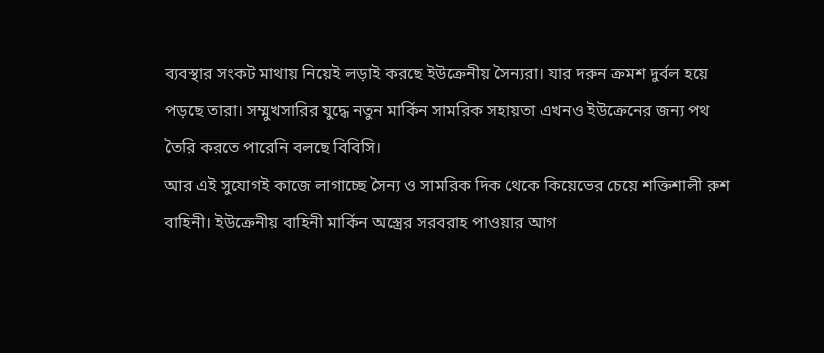ব্যবস্থার সংকট মাথায় নিয়েই লড়াই করছে ইউক্রেনীয় সৈন্যরা। যার দরুন ক্রমশ দুর্বল হয়ে পড়ছে তারা। সম্মুখসারির যুদ্ধে নতুন মার্কিন সামরিক সহায়তা এখনও ইউক্রেনের জন্য পথ তৈরি করতে পারেনি বলছে বিবিসি।
আর এই সুযোগই কাজে লাগাচ্ছে সৈন্য ও সামরিক দিক থেকে কিয়েভের চেয়ে শক্তিশালী রুশ বাহিনী। ইউক্রেনীয় বাহিনী মার্কিন অস্ত্রের সরবরাহ পাওয়ার আগ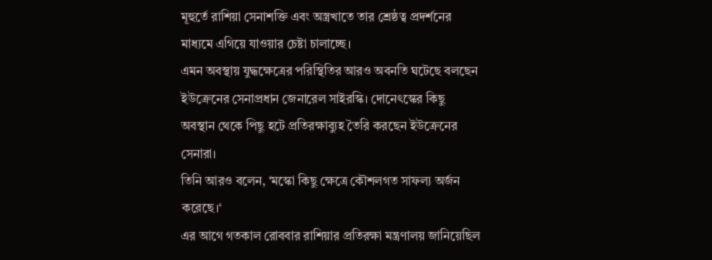মূহুর্তে রাশিয়া সেনাশক্তি এবং অস্ত্রখাতে তার শ্রেষ্ঠত্ব প্রদর্শনের মাধ্যমে এগিয়ে যাওয়ার চেষ্টা চালাচ্ছে।
এমন অবস্থায় যুদ্ধক্ষেত্রের পরিস্থিতির আরও অবনতি ঘটেছে বলছেন ইউক্রেনের সেনাপ্রধান জেনারেল সাইরস্কি। দোনেৎস্কের কিছু অবস্থান থেকে পিছু হটে প্রতিরক্ষাব্যুহ তৈরি করছেন ইউক্রেনের সেনারা।
তিনি আরও বলেন, ‘মস্কো কিছু ক্ষেত্রে কৌশলগত সাফল্য অর্জন করেছে।‘
এর আগে গতকাল রোববার রাশিয়ার প্রতিরক্ষা মন্ত্রণালয় জানিয়েছিল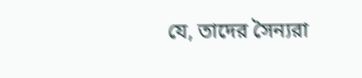যে, তাদের সৈন্যরা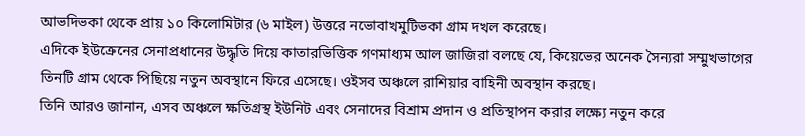আভদিভকা থেকে প্রায় ১০ কিলোমিটার (৬ মাইল) উত্তরে নভোবাখমুটিভকা গ্রাম দখল করেছে।
এদিকে ইউক্রেনের সেনাপ্রধানের উদ্ধৃতি দিয়ে কাতারভিত্তিক গণমাধ্যম আল জাজিরা বলছে যে, কিয়েভের অনেক সৈন্যরা সম্মুখভাগের তিনটি গ্রাম থেকে পিছিয়ে নতুন অবস্থানে ফিরে এসেছে। ওইসব অঞ্চলে রাশিয়ার বাহিনী অবস্থান করছে।
তিনি আরও জানান, এসব অঞ্চলে ক্ষতিগ্রস্থ ইউনিট এবং সেনাদের বিশ্রাম প্রদান ও প্রতিস্থাপন করার লক্ষ্যে নতুন করে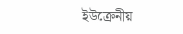ইউক্রেনীয়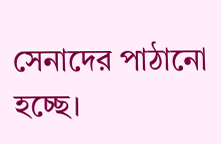সেনাদের পাঠানো হচ্ছে।